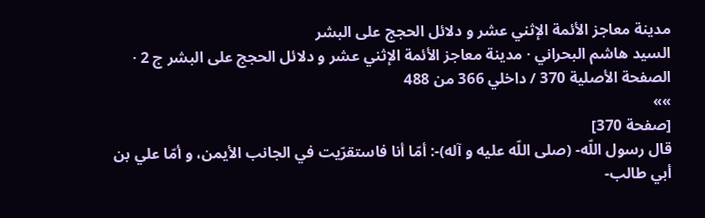مدينة معاجز الأئمة الإثني عشر و دلائل الحجج على البشر
السيد هاشم البحراني · مدينة معاجز الأئمة الإثني عشر و دلائل الحجج على البشر ج 2 · الصفحة الأصلية 370 / داخلي 366 من 488
»»
[صفحة 370]
قال رسول اللّه- (صلى اللّه عليه و آله)-: أمّا أنا فاستقرّيت في الجانب الأيمن، و أمّا علي بن أبي طالب-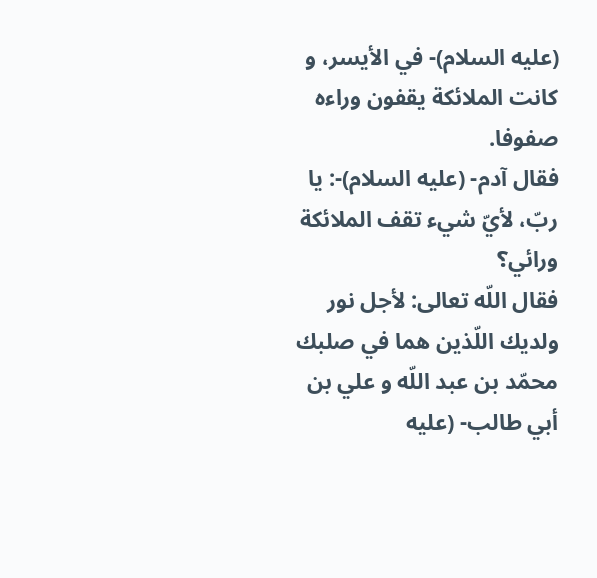(عليه السلام)- في الأيسر، و كانت الملائكة يقفون وراءه صفوفا.
فقال آدم- (عليه السلام)-: يا ربّ، لأيّ شيء تقف الملائكة ورائي؟
فقال اللّه تعالى: لأجل نور ولديك اللّذين هما في صلبك محمّد بن عبد اللّه و علي بن أبي طالب- (عليه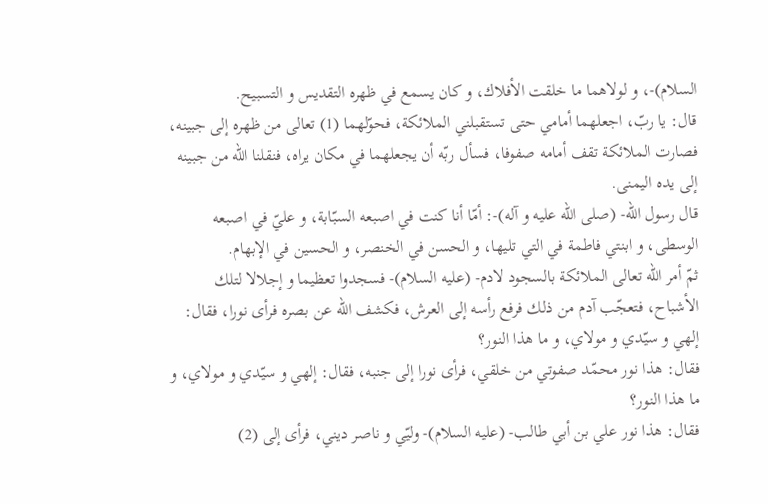السلام)-، و لولاهما ما خلقت الأفلاك، و كان يسمع في ظهره التقديس و التسبيح.
قال: يا ربّ، اجعلهما أمامي حتى تستقبلني الملائكة، فحوّلهما (1) تعالى من ظهره إلى جبينه، فصارت الملائكة تقف أمامه صفوفا، فسأل ربّه أن يجعلهما في مكان يراه، فنقلنا اللّه من جبينه إلى يده اليمنى.
قال رسول اللّه- (صلى اللّه عليه و آله)-: أمّا أنا كنت في اصبعه السبّابة، و عليّ في اصبعه الوسطى، و ابنتي فاطمة في التي تليها، و الحسن في الخنصر، و الحسين في الإبهام.
ثمّ أمر اللّه تعالى الملائكة بالسجود لادم- (عليه السلام)- فسجدوا تعظيما و إجلالا لتلك الأشباح، فتعجّب آدم من ذلك فرفع رأسه إلى العرش، فكشف اللّه عن بصره فرأى نورا، فقال: إلهي و سيّدي و مولاي، و ما هذا النور؟
فقال: هذا نور محمّد صفوتي من خلقي، فرأى نورا إلى جنبه، فقال: إلهي و سيّدي و مولاي، و ما هذا النور؟
فقال: هذا نور علي بن أبي طالب- (عليه السلام)- وليّي و ناصر ديني، فرأى إلى (2)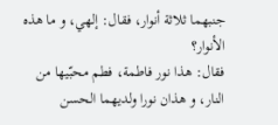جنبهما ثلاثة أنوار، فقال: إلهي، و ما هذه الأنوار؟
فقال: هذا نور فاطمة، فطم محبّيها من النار، و هذان نورا ولديهما الحسن